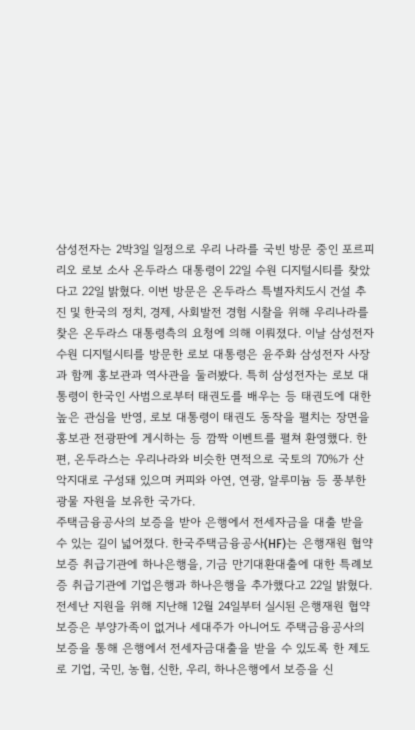삼성전자는 2박3일 일정으로 우리 나라를 국빈 방문 중인 포르피리오 로보 소사 온두라스 대통령이 22일 수원 디지털시티를 찾았다고 22일 밝혔다. 이번 방문은 온두라스 특별자치도시 건설 추진 및 한국의 정치, 경제, 사회발전 경험 시찰을 위해 우리나라를 찾은 온두라스 대통령측의 요청에 의해 이뤄졌다. 이날 삼성전자 수원 디지털시티를 방문한 로보 대통령은 윤주화 삼성전자 사장과 함께 홍보관과 역사관을 둘러봤다. 특히 삼성전자는 로보 대통령이 한국인 사범으로부터 태권도를 배우는 등 태권도에 대한 높은 관심을 반영, 로보 대통령이 태권도 동작을 펼치는 장면을 홍보관 전광판에 게시하는 등 깜짝 이벤트를 펼쳐 환영했다. 한편, 온두라스는 우리나라와 비슷한 면적으로 국토의 70%가 산악지대로 구성돼 있으며 커피와 아연, 연광, 알루미늄 등 풍부한 광물 자원을 보유한 국가다.
주택금융공사의 보증을 받아 은행에서 전세자금을 대출 받을 수 있는 길이 넓어졌다. 한국주택금융공사(HF)는 은행재원 협약보증 취급기관에 하나은행을, 기금 만기대환대출에 대한 특례보증 취급기관에 기업은행과 하나은행을 추가했다고 22일 밝혔다. 전세난 지원을 위해 지난해 12월 24일부터 실시된 은행재원 협약보증은 부양가족이 없거나 세대주가 아니어도 주택금융공사의 보증을 통해 은행에서 전세자금대출을 받을 수 있도록 한 제도로 기업, 국민, 농협, 신한, 우리, 하나은행에서 보증을 신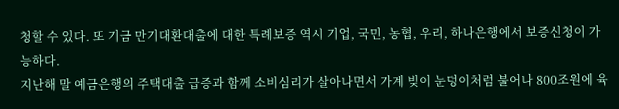청할 수 있다. 또 기금 만기대환대출에 대한 특례보증 역시 기업, 국민, 농협, 우리, 하나은행에서 보증신청이 가능하다.
지난해 말 예금은행의 주택대출 급증과 함께 소비심리가 살아나면서 가계 빚이 눈덩이처럼 불어나 800조원에 육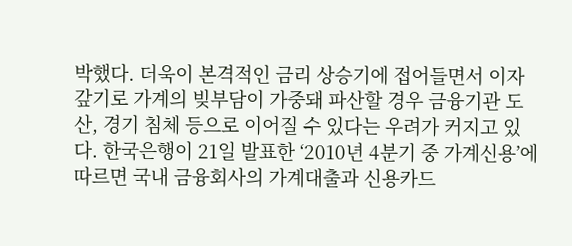박했다. 더욱이 본격적인 금리 상승기에 접어들면서 이자 갚기로 가계의 빚부담이 가중돼 파산할 경우 금융기관 도산, 경기 침체 등으로 이어질 수 있다는 우려가 커지고 있다. 한국은행이 21일 발표한 ‘2010년 4분기 중 가계신용’에 따르면 국내 금융회사의 가계대출과 신용카드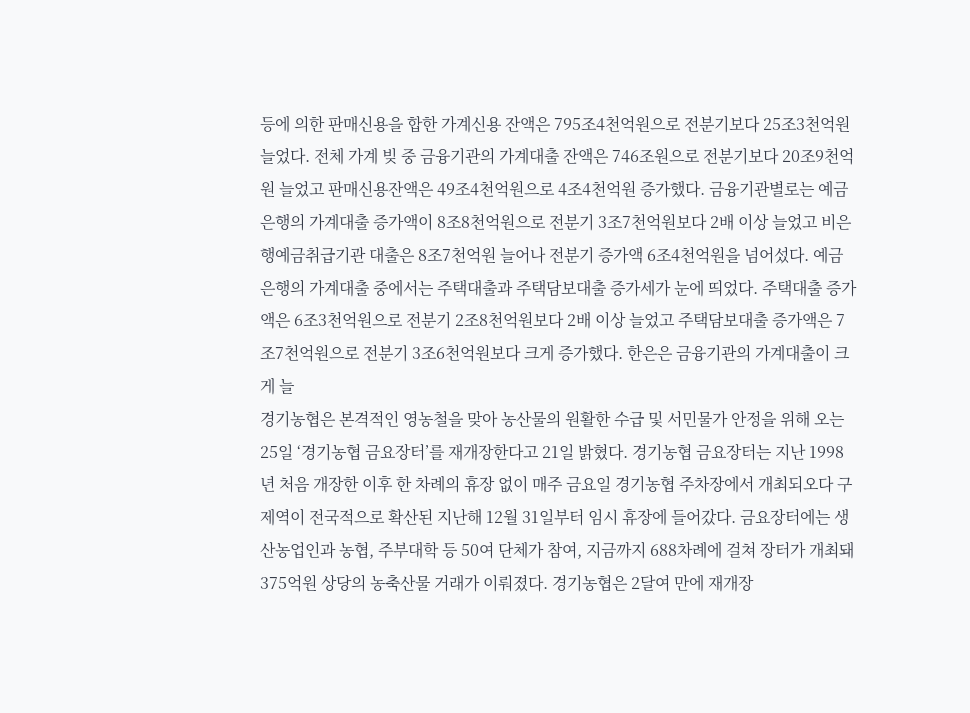등에 의한 판매신용을 합한 가계신용 잔액은 795조4천억원으로 전분기보다 25조3천억원 늘었다. 전체 가계 빚 중 금융기관의 가계대출 잔액은 746조원으로 전분기보다 20조9천억원 늘었고 판매신용잔액은 49조4천억원으로 4조4천억원 증가했다. 금융기관별로는 예금은행의 가계대출 증가액이 8조8천억원으로 전분기 3조7천억원보다 2배 이상 늘었고 비은행예금취급기관 대출은 8조7천억원 늘어나 전분기 증가액 6조4천억원을 넘어섰다. 예금은행의 가계대출 중에서는 주택대출과 주택담보대출 증가세가 눈에 띄었다. 주택대출 증가액은 6조3천억원으로 전분기 2조8천억원보다 2배 이상 늘었고 주택담보대출 증가액은 7조7천억원으로 전분기 3조6천억원보다 크게 증가했다. 한은은 금융기관의 가계대출이 크게 늘
경기농협은 본격적인 영농철을 맞아 농산물의 원활한 수급 및 서민물가 안정을 위해 오는 25일 ‘경기농협 금요장터’를 재개장한다고 21일 밝혔다. 경기농협 금요장터는 지난 1998년 처음 개장한 이후 한 차례의 휴장 없이 매주 금요일 경기농협 주차장에서 개최되오다 구제역이 전국적으로 확산된 지난해 12월 31일부터 임시 휴장에 들어갔다. 금요장터에는 생산농업인과 농협, 주부대학 등 50여 단체가 참여, 지금까지 688차례에 걸쳐 장터가 개최돼 375억원 상당의 농축산물 거래가 이뤄졌다. 경기농협은 2달여 만에 재개장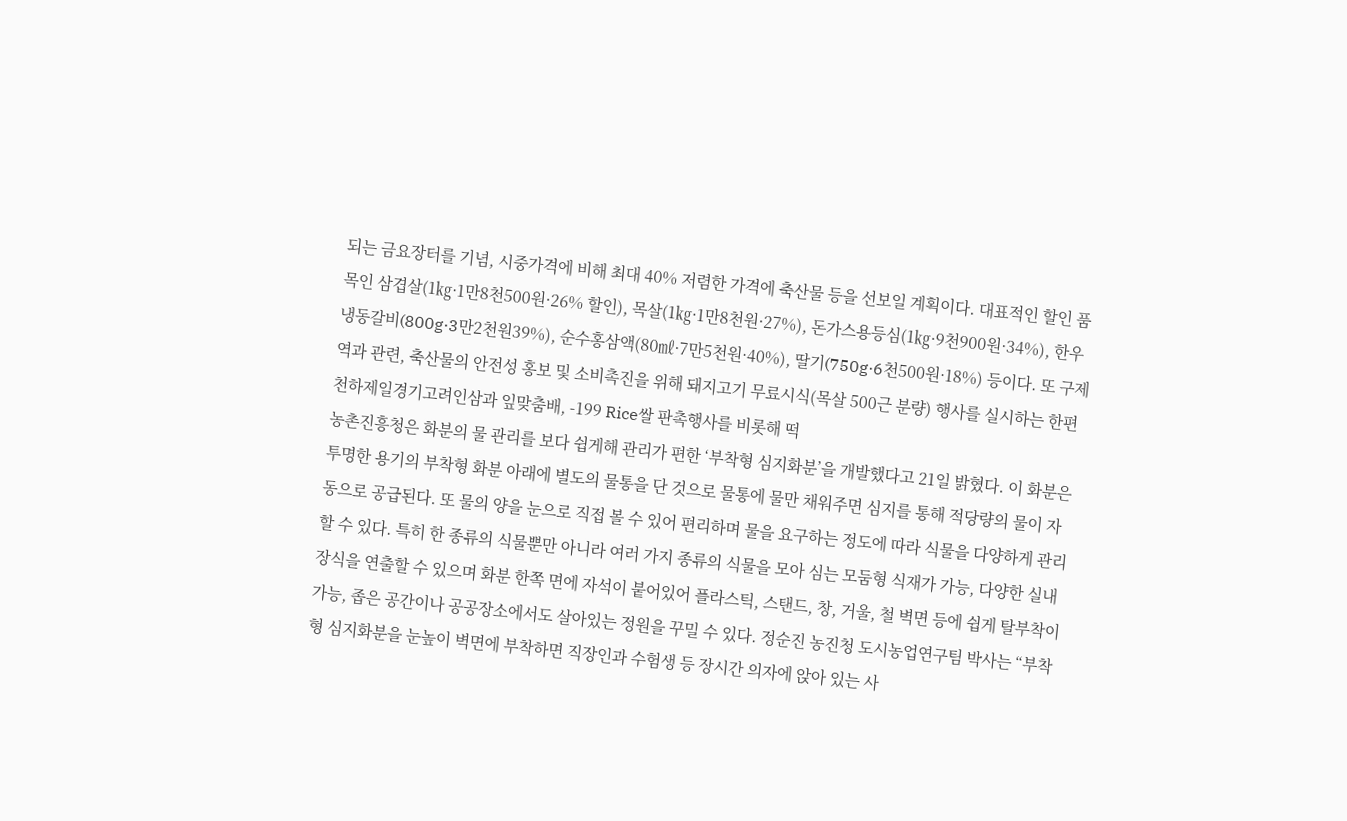되는 금요장터를 기념, 시중가격에 비해 최대 40% 저렴한 가격에 축산물 등을 선보일 계획이다. 대표적인 할인 품목인 삼겹살(1㎏·1만8천500원·26% 할인), 목살(1㎏·1만8천원·27%), 돈가스용등심(1㎏·9천900원·34%), 한우냉동갈비(800g·3만2천원39%), 순수홍삼액(80㎖·7만5천원·40%), 딸기(750g·6천500원·18%) 등이다. 또 구제역과 관련, 축산물의 안전성 홍보 및 소비촉진을 위해 돼지고기 무료시식(목살 500근 분량) 행사를 실시하는 한편 천하제일경기고려인삼과 잎맞춤배, -199 Rice쌀 판촉행사를 비롯해 떡
농촌진흥청은 화분의 물 관리를 보다 쉽게해 관리가 편한 ‘부착형 심지화분’을 개발했다고 21일 밝혔다. 이 화분은 투명한 용기의 부착형 화분 아래에 별도의 물통을 단 것으로 물통에 물만 채워주면 심지를 통해 적당량의 물이 자동으로 공급된다. 또 물의 양을 눈으로 직접 볼 수 있어 편리하며 물을 요구하는 정도에 따라 식물을 다양하게 관리할 수 있다. 특히 한 종류의 식물뿐만 아니라 여러 가지 종류의 식물을 모아 심는 모둠형 식재가 가능, 다양한 실내장식을 연출할 수 있으며 화분 한쪽 면에 자석이 붙어있어 플라스틱, 스탠드, 창, 거울, 철 벽면 등에 쉽게 탈부착이 가능, 좁은 공간이나 공공장소에서도 살아있는 정원을 꾸밀 수 있다. 정순진 농진청 도시농업연구팀 박사는 “부착형 심지화분을 눈높이 벽면에 부착하면 직장인과 수험생 등 장시간 의자에 앉아 있는 사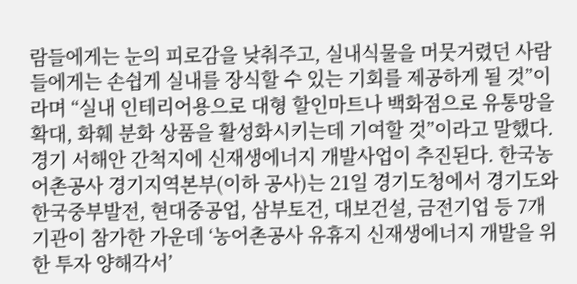람들에게는 눈의 피로감을 낮춰주고, 실내식물을 머뭇거렸던 사람들에게는 손쉽게 실내를 장식할 수 있는 기회를 제공하게 될 것”이라며 “실내 인테리어용으로 대형 할인마트나 백화점으로 유통망을 확대, 화훼 분화 상품을 활성화시키는데 기여할 것”이라고 말했다.
경기 서해안 간척지에 신재생에너지 개발사업이 추진된다. 한국농어촌공사 경기지역본부(이하 공사)는 21일 경기도청에서 경기도와 한국중부발전, 현대중공업, 삼부토건, 대보건설, 금전기업 등 7개 기관이 참가한 가운데 ‘농어촌공사 유휴지 신재생에너지 개발을 위한 투자 양해각서’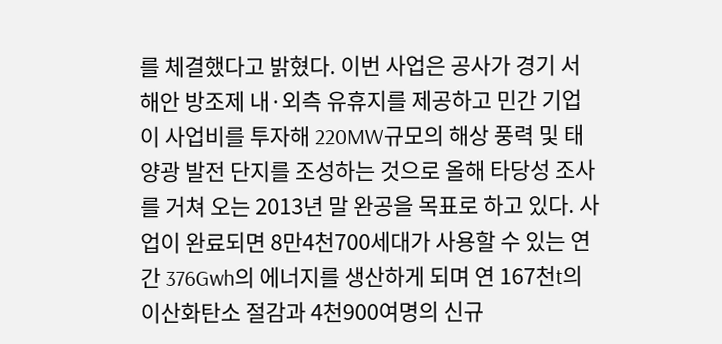를 체결했다고 밝혔다. 이번 사업은 공사가 경기 서해안 방조제 내·외측 유휴지를 제공하고 민간 기업이 사업비를 투자해 220MW규모의 해상 풍력 및 태양광 발전 단지를 조성하는 것으로 올해 타당성 조사를 거쳐 오는 2013년 말 완공을 목표로 하고 있다. 사업이 완료되면 8만4천700세대가 사용할 수 있는 연간 376Gwh의 에너지를 생산하게 되며 연 167천t의 이산화탄소 절감과 4천900여명의 신규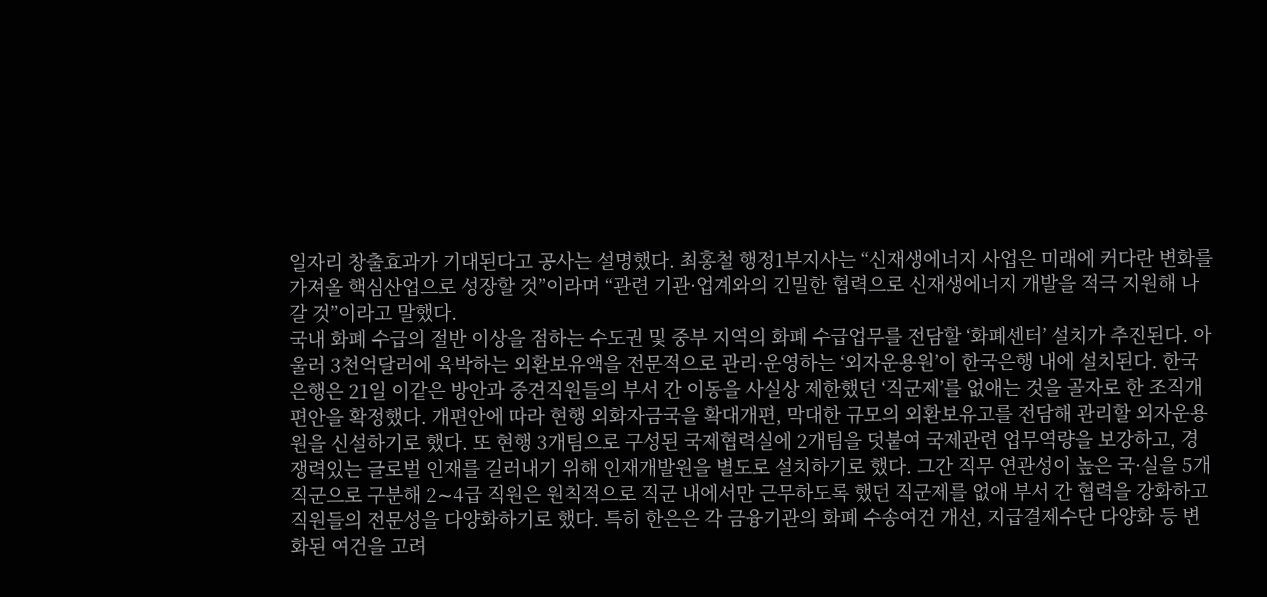일자리 창출효과가 기대된다고 공사는 설명했다. 최홍철 행정1부지사는 “신재생에너지 사업은 미래에 커다란 변화를 가져올 핵심산업으로 성장할 것”이라며 “관련 기관·업계와의 긴밀한 협력으로 신재생에너지 개발을 적극 지원해 나갈 것”이라고 말했다.
국내 화폐 수급의 절반 이상을 점하는 수도권 및 중부 지역의 화폐 수급업무를 전담할 ‘화폐센터’ 설치가 추진된다. 아울러 3천억달러에 육박하는 외환보유액을 전문적으로 관리·운영하는 ‘외자운용원’이 한국은행 내에 설치된다. 한국은행은 21일 이같은 방안과 중견직원들의 부서 간 이동을 사실상 제한했던 ‘직군제’를 없애는 것을 골자로 한 조직개편안을 확정했다. 개편안에 따라 현행 외화자금국을 확대개편, 막대한 규모의 외환보유고를 전담해 관리할 외자운용원을 신설하기로 했다. 또 현행 3개팀으로 구성된 국제협력실에 2개팀을 덧붙여 국제관련 업무역량을 보강하고, 경쟁력있는 글로벌 인재를 길러내기 위해 인재개발원을 별도로 설치하기로 했다. 그간 직무 연관성이 높은 국·실을 5개 직군으로 구분해 2∼4급 직원은 원칙적으로 직군 내에서만 근무하도록 했던 직군제를 없애 부서 간 협력을 강화하고 직원들의 전문성을 다양화하기로 했다. 특히 한은은 각 금융기관의 화폐 수송여건 개선, 지급결제수단 다양화 등 변화된 여건을 고려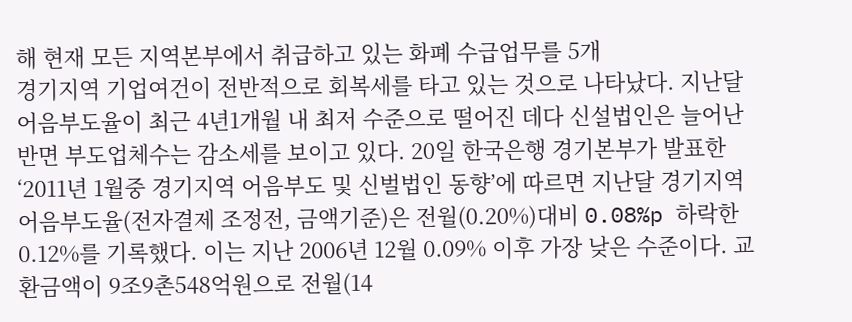해 현재 모든 지역본부에서 취급하고 있는 화폐 수급업무를 5개
경기지역 기업여건이 전반적으로 회복세를 타고 있는 것으로 나타났다. 지난달 어음부도율이 최근 4년1개월 내 최저 수준으로 떨어진 데다 신설법인은 늘어난 반면 부도업체수는 감소세를 보이고 있다. 20일 한국은행 경기본부가 발표한 ‘2011년 1월중 경기지역 어음부도 및 신벌법인 동향’에 따르면 지난달 경기지역 어음부도율(전자결제 조정전, 금액기준)은 전월(0.20%)대비 0.08%p 하락한 0.12%를 기록했다. 이는 지난 2006년 12월 0.09% 이후 가장 낮은 수준이다. 교환금액이 9조9촌548억원으로 전월(14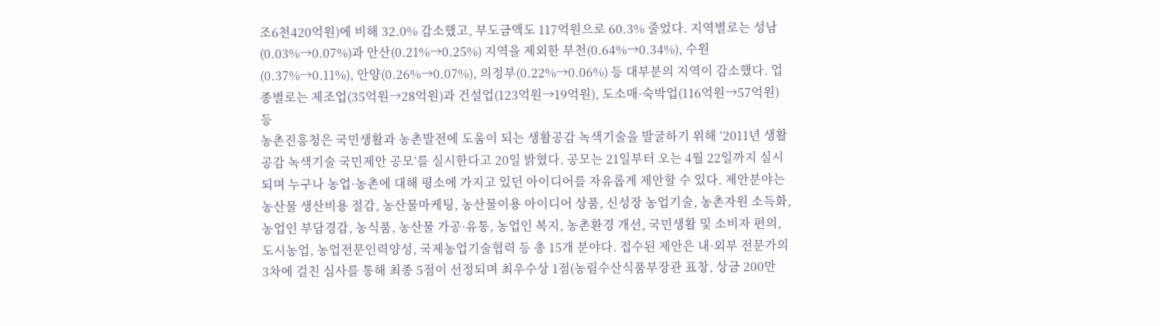조6천420억원)에 비해 32.0% 감소했고, 부도금액도 117억원으로 60.3% 줄었다. 지역별로는 성남(0.03%→0.07%)과 안산(0.21%→0.25%) 지역을 제외한 부천(0.64%→0.34%), 수원(0.37%→0.11%), 안양(0.26%→0.07%), 의정부(0.22%→0.06%) 등 대부분의 지역이 감소했다. 업종별로는 제조업(35억원→28억원)과 건설업(123억원→19억원), 도소매·숙박업(116억원→57억원) 등
농촌진흥청은 국민생활과 농촌발전에 도움이 되는 생활공감 녹색기술을 발굴하기 위해 ‘2011년 생활공감 녹색기술 국민제안 공모’를 실시한다고 20일 밝혔다. 공모는 21일부터 오는 4월 22일까지 실시되며 누구나 농업·농촌에 대해 평소에 가지고 있던 아이디어를 자유롭게 제안할 수 있다. 제안분야는 농산물 생산비용 절감, 농산물마케팅, 농산물이용 아이디어 상품, 신성장 농업기술, 농촌자원 소득화, 농업인 부담경감, 농식품, 농산물 가공·유통, 농업인 복지, 농촌환경 개선, 국민생활 및 소비자 편의, 도시농업, 농업전문인력양성, 국제농업기술협력 등 총 15개 분야다. 접수된 제안은 내·외부 전문가의 3차에 걸친 심사를 통해 최종 5점이 선정되며 최우수상 1점(농림수산식품부장관 표창, 상금 200만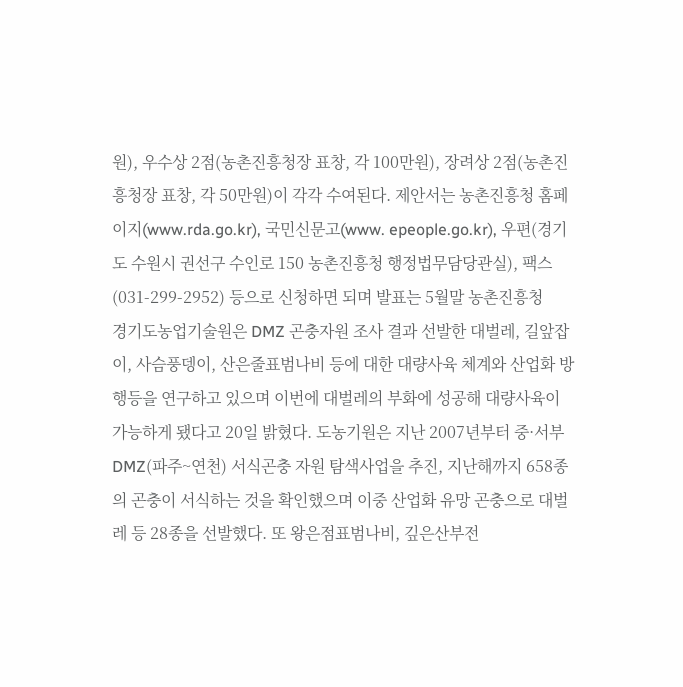원), 우수상 2점(농촌진흥청장 표창, 각 100만원), 장려상 2점(농촌진흥청장 표창, 각 50만원)이 각각 수여된다. 제안서는 농촌진흥청 홈페이지(www.rda.go.kr), 국민신문고(www. epeople.go.kr), 우편(경기도 수원시 권선구 수인로 150 농촌진흥청 행정법무담당관실), 팩스(031-299-2952) 등으로 신청하면 되며 발표는 5월말 농촌진흥청
경기도농업기술원은 DMZ 곤충자원 조사 결과 선발한 대벌레, 길앞잡이, 사슴풍뎅이, 산은줄표범나비 등에 대한 대량사육 체계와 산업화 방행등을 연구하고 있으며 이번에 대벌레의 부화에 성공해 대량사육이 가능하게 됐다고 20일 밝혔다. 도농기원은 지난 2007년부터 중·서부 DMZ(파주~연천) 서식곤충 자원 탐색사업을 추진, 지난해까지 658종의 곤충이 서식하는 것을 확인했으며 이중 산업화 유망 곤충으로 대벌레 등 28종을 선발했다. 또 왕은점표범나비, 깊은산부전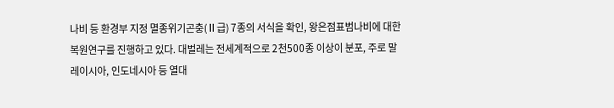나비 등 환경부 지정 멸종위기곤충(Ⅱ급) 7종의 서식을 확인, 왕은점표범나비에 대한 복원연구를 진행하고 있다. 대벌레는 전세계적으로 2천500종 이상이 분포, 주로 말레이시아, 인도네시아 등 열대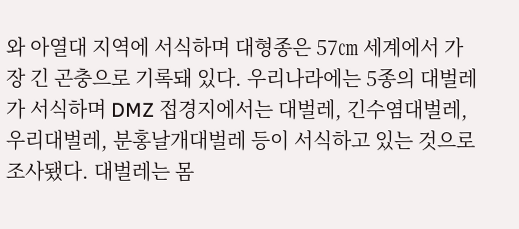와 아열대 지역에 서식하며 대형종은 57㎝ 세계에서 가장 긴 곤충으로 기록돼 있다. 우리나라에는 5종의 대벌레가 서식하며 DMZ 접경지에서는 대벌레, 긴수염대벌레, 우리대벌레, 분홍날개대벌레 등이 서식하고 있는 것으로 조사됐다. 대벌레는 몸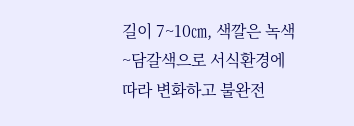길이 7~10㎝, 색깔은 녹색~담갈색으로 서식환경에 따라 변화하고 불완전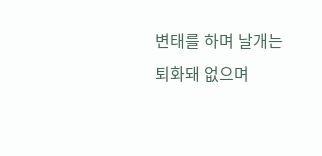변태를 하며 날개는 퇴화돼 없으며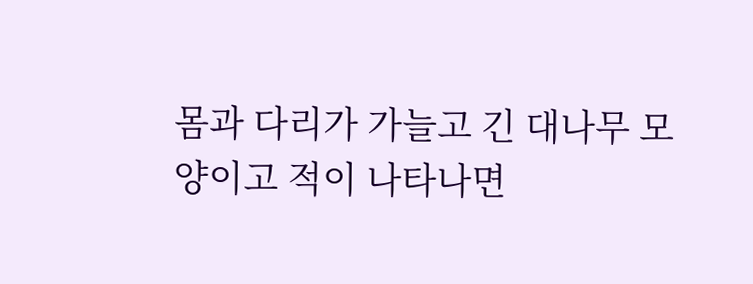몸과 다리가 가늘고 긴 대나무 모양이고 적이 나타나면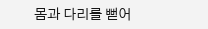몸과 다리를 뻗어